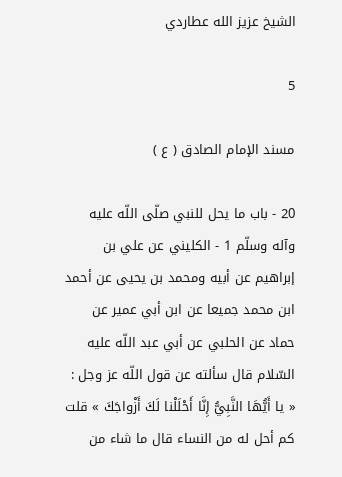الشيخ عزيز الله عطاردي

5

مسند الإمام الصادق ( ع )

20 - باب ما يحل للنبي صلّى اللّه عليه وآله وسلّم 1 - الكليني عن علي بن إبراهيم عن أبيه ومحمد بن يحيى عن أحمد ابن محمد جميعا عن ابن أبي عمير عن حماد عن الحلبي عن أبي عبد اللّه عليه السّلام قال سألته عن قول اللّه عز وجل : « يا أَيُّهَا النَّبِيُّ إِنَّا أَحْلَلْنا لَكَ أَزْواجَكَ » قلت كم أحل له من النساء قال ما شاء من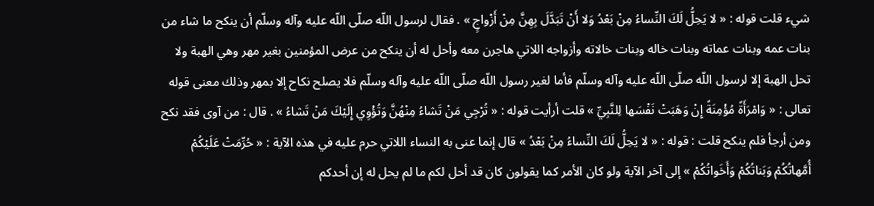شيء قلت قوله : « لا يَحِلُّ لَكَ النِّساءُ مِنْ بَعْدُ وَلا أَنْ تَبَدَّلَ بِهِنَّ مِنْ أَزْواجٍ » . فقال لرسول اللّه صلّى اللّه عليه وآله وسلّم أن ينكح ما شاء من بنات عمه وبنات عماته وبنات خاله وبنات خالاته وأزواجه اللاتي هاجرن معه وأحل له أن ينكح من عرض المؤمنين بغير مهر وهي الهبة ولا تحل الهبة إلا لرسول اللّه صلّى اللّه عليه وآله وسلّم فأما لغير رسول اللّه صلّى اللّه عليه وآله وسلّم فلا يصلح نكاح إلا بمهر وذلك معنى قوله تعالى : « وَامْرَأَةً مُؤْمِنَةً إِنْ وَهَبَتْ نَفْسَها لِلنَّبِيِّ » قلت أرأيت قوله : « تُرْجِي مَنْ تَشاءُ مِنْهُنَّ وَتُؤْوِي إِلَيْكَ مَنْ تَشاءُ » . قال : من آوى فقد نكح ومن أرجأ فلم ينكح قلت : قوله : « لا يَحِلُّ لَكَ النِّساءُ مِنْ بَعْدُ » قال إنما عنى به النساء اللاتي حرم عليه في هذه الآية : « حُرِّمَتْ عَلَيْكُمْ أُمَّهاتُكُمْ وَبَناتُكُمْ وَأَخَواتُكُمْ » إلى آخر الآية ولو كان الأمر كما يقولون كان قد أحل لكم ما لم يحل له إن أحدكم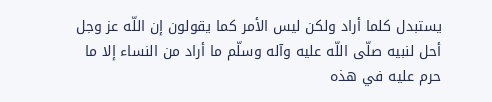يستبدل كلما أراد ولكن ليس الأمر كما يقولون إن اللّه عز وجل أحل لنبيه صلّى اللّه عليه وآله وسلّم ما أراد من النساء إلا ما حرم عليه في هذه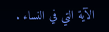الآية التي في النساء .